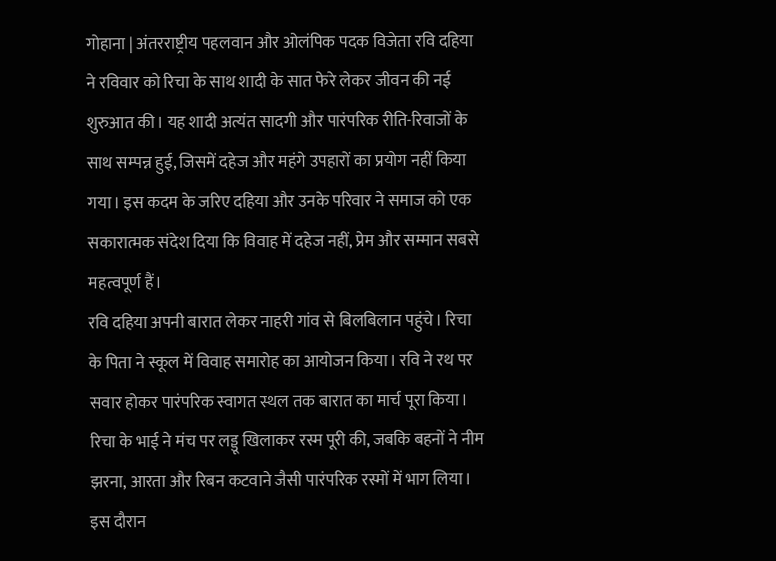गोहाना | अंतरराष्ट्रीय पहलवान और ओलंपिक पदक विजेता रवि दहिया ने रविवार को रिचा के साथ शादी के सात फेरे लेकर जीवन की नई शुरुआत की। यह शादी अत्यंत सादगी और पारंपरिक रीति-रिवाजों के साथ सम्पन्न हुई, जिसमें दहेज और महंगे उपहारों का प्रयोग नहीं किया गया। इस कदम के जरिए दहिया और उनके परिवार ने समाज को एक सकारात्मक संदेश दिया कि विवाह में दहेज नहीं, प्रेम और सम्मान सबसे महत्वपूर्ण हैं।
रवि दहिया अपनी बारात लेकर नाहरी गांव से बिलबिलान पहुंचे। रिचा के पिता ने स्कूल में विवाह समारोह का आयोजन किया। रवि ने रथ पर सवार होकर पारंपरिक स्वागत स्थल तक बारात का मार्च पूरा किया। रिचा के भाई ने मंच पर लड्डू खिलाकर रस्म पूरी की, जबकि बहनों ने नीम झरना, आरता और रिबन कटवाने जैसी पारंपरिक रस्मों में भाग लिया। इस दौरान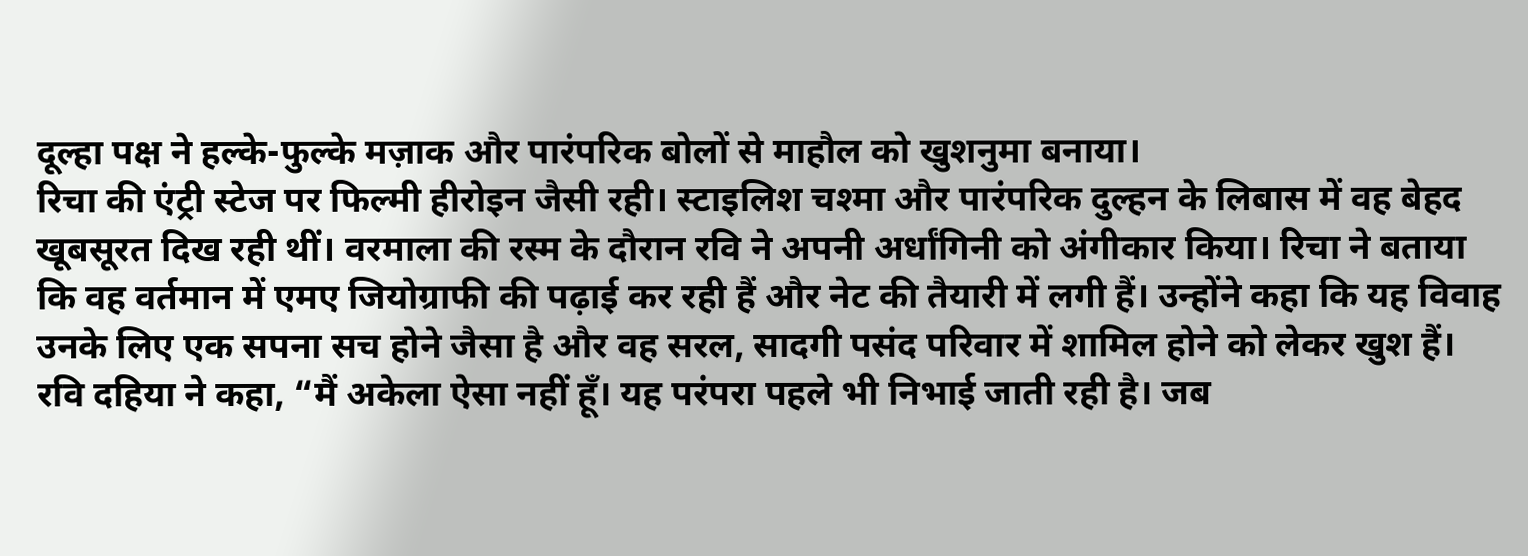दूल्हा पक्ष ने हल्के-फुल्के मज़ाक और पारंपरिक बोलों से माहौल को खुशनुमा बनाया।
रिचा की एंट्री स्टेज पर फिल्मी हीरोइन जैसी रही। स्टाइलिश चश्मा और पारंपरिक दुल्हन के लिबास में वह बेहद खूबसूरत दिख रही थीं। वरमाला की रस्म के दौरान रवि ने अपनी अर्धांगिनी को अंगीकार किया। रिचा ने बताया कि वह वर्तमान में एमए जियोग्राफी की पढ़ाई कर रही हैं और नेट की तैयारी में लगी हैं। उन्होंने कहा कि यह विवाह उनके लिए एक सपना सच होने जैसा है और वह सरल, सादगी पसंद परिवार में शामिल होने को लेकर खुश हैं।
रवि दहिया ने कहा, “मैं अकेला ऐसा नहीं हूँ। यह परंपरा पहले भी निभाई जाती रही है। जब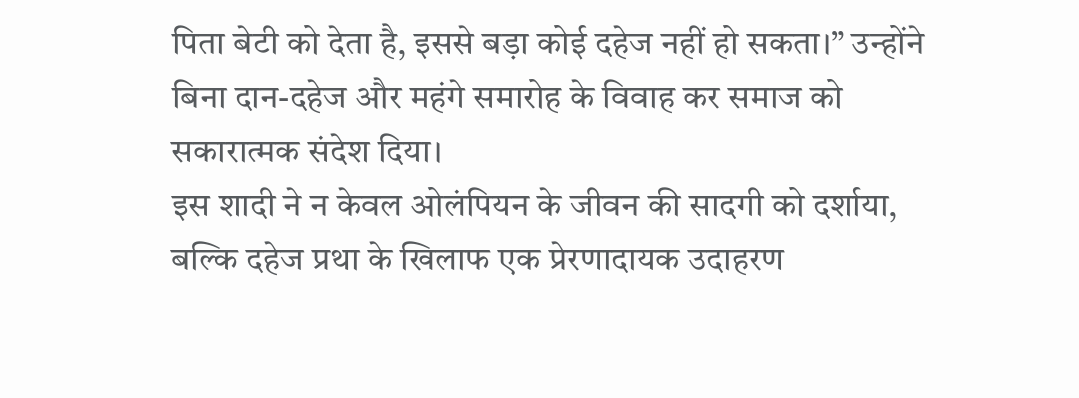पिता बेटी को देता है, इससे बड़ा कोई दहेज नहीं हो सकता।” उन्होंने बिना दान-दहेज और महंगे समारोह के विवाह कर समाज को सकारात्मक संदेश दिया।
इस शादी ने न केवल ओलंपियन के जीवन की सादगी को दर्शाया, बल्कि दहेज प्रथा के खिलाफ एक प्रेरणादायक उदाहरण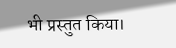भी प्रस्तुत किया।